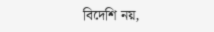বিদেশি নয়,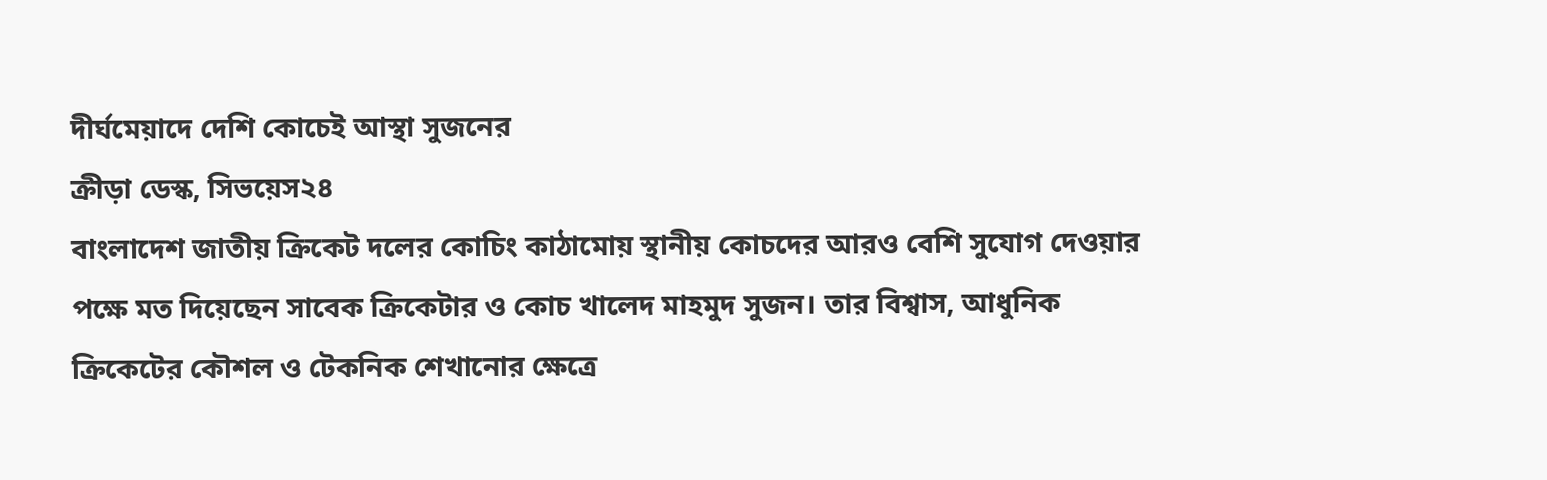দীর্ঘমেয়াদে দেশি কোচেই আস্থা সুজনের
ক্রীড়া ডেস্ক, সিভয়েস২৪
বাংলাদেশ জাতীয় ক্রিকেট দলের কোচিং কাঠামোয় স্থানীয় কোচদের আরও বেশি সুযোগ দেওয়ার পক্ষে মত দিয়েছেন সাবেক ক্রিকেটার ও কোচ খালেদ মাহমুদ সুজন। তার বিশ্বাস, আধুনিক ক্রিকেটের কৌশল ও টেকনিক শেখানোর ক্ষেত্রে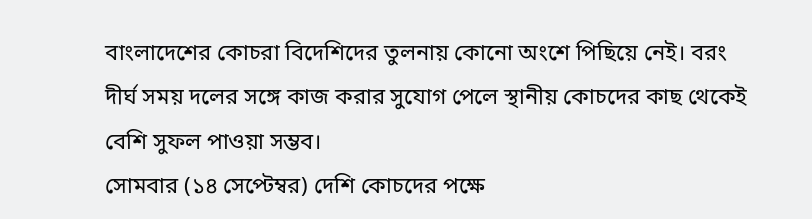বাংলাদেশের কোচরা বিদেশিদের তুলনায় কোনো অংশে পিছিয়ে নেই। বরং দীর্ঘ সময় দলের সঙ্গে কাজ করার সুযোগ পেলে স্থানীয় কোচদের কাছ থেকেই বেশি সুফল পাওয়া সম্ভব।
সোমবার (১৪ সেপ্টেম্বর) দেশি কোচদের পক্ষে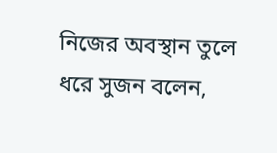নিজের অবস্থান তুলে ধরে সুজন বলেন,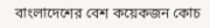বাংলাদেশের বেশ কয়েকজন কোচ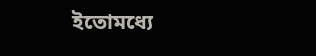ইতোমধ্যে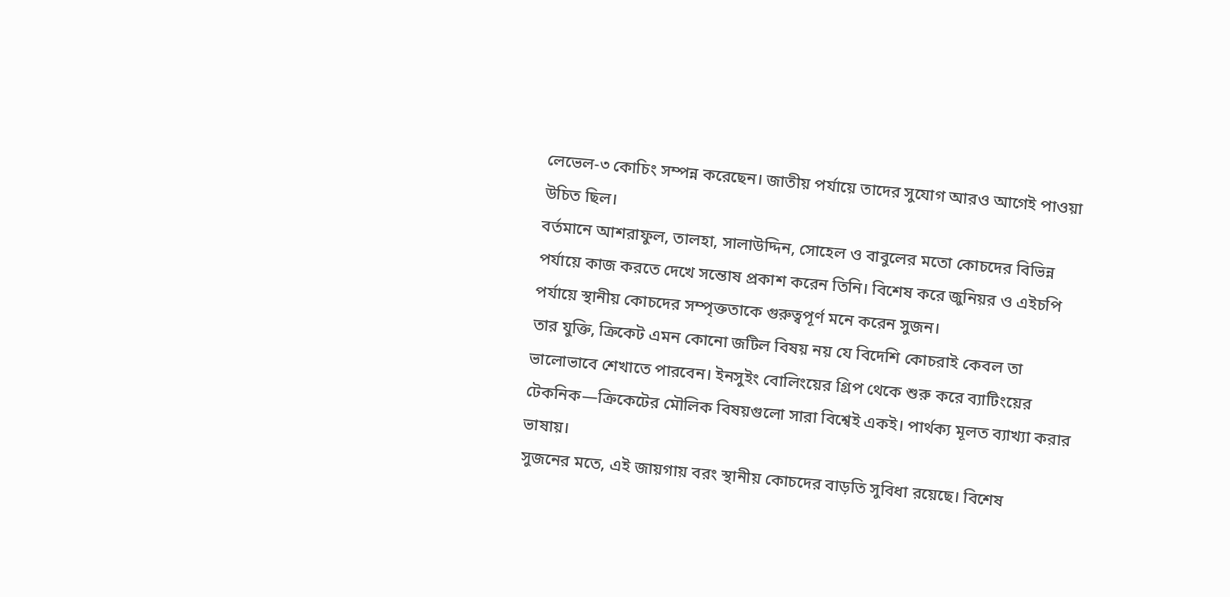লেভেল-৩ কোচিং সম্পন্ন করেছেন। জাতীয় পর্যায়ে তাদের সুযোগ আরও আগেই পাওয়া উচিত ছিল।
বর্তমানে আশরাফুল, তালহা, সালাউদ্দিন, সোহেল ও বাবুলের মতো কোচদের বিভিন্ন পর্যায়ে কাজ করতে দেখে সন্তোষ প্রকাশ করেন তিনি। বিশেষ করে জুনিয়র ও এইচপি পর্যায়ে স্থানীয় কোচদের সম্পৃক্ততাকে গুরুত্বপূর্ণ মনে করেন সুজন।
তার যুক্তি, ক্রিকেট এমন কোনো জটিল বিষয় নয় যে বিদেশি কোচরাই কেবল তা ভালোভাবে শেখাতে পারবেন। ইনসুইং বোলিংয়ের গ্রিপ থেকে শুরু করে ব্যাটিংয়ের টেকনিক—ক্রিকেটের মৌলিক বিষয়গুলো সারা বিশ্বেই একই। পার্থক্য মূলত ব্যাখ্যা করার ভাষায়।
সুজনের মতে, এই জায়গায় বরং স্থানীয় কোচদের বাড়তি সুবিধা রয়েছে। বিশেষ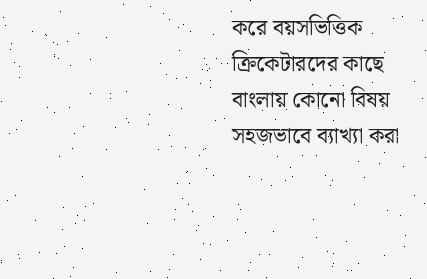করে বয়সভিত্তিক ক্রিকেটারদের কাছে বাংলায় কোনো বিষয় সহজভাবে ব্যাখ্যা করা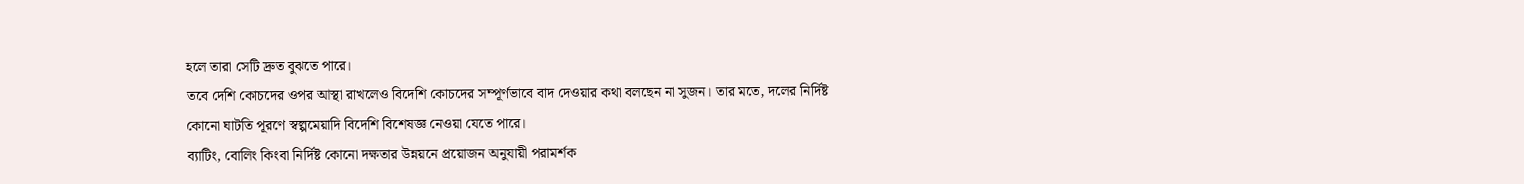হলে তারা সেটি দ্রুত বুঝতে পারে।
তবে দেশি কোচদের ওপর আস্থা রাখলেও বিদেশি কোচদের সম্পূর্ণভাবে বাদ দেওয়ার কথা বলছেন না সুজন। তার মতে, দলের নির্দিষ্ট কোনো ঘাটতি পূরণে স্বল্পমেয়াদি বিদেশি বিশেষজ্ঞ নেওয়া যেতে পারে।
ব্যাটিং, বোলিং কিংবা নির্দিষ্ট কোনো দক্ষতার উন্নয়নে প্রয়োজন অনুযায়ী পরামর্শক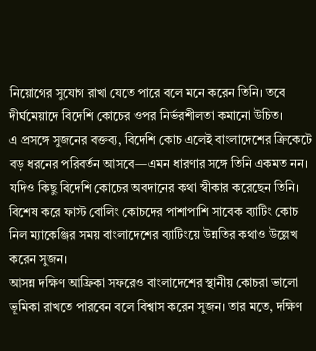নিয়োগের সুযোগ রাখা যেতে পারে বলে মনে করেন তিনি। তবে দীর্ঘমেয়াদে বিদেশি কোচের ওপর নির্ভরশীলতা কমানো উচিত।
এ প্রসঙ্গে সুজনের বক্তব্য, বিদেশি কোচ এলেই বাংলাদেশের ক্রিকেটে বড় ধরনের পরিবর্তন আসবে—এমন ধারণার সঙ্গে তিনি একমত নন। যদিও কিছু বিদেশি কোচের অবদানের কথা স্বীকার করেছেন তিনি। বিশেষ করে ফাস্ট বোলিং কোচদের পাশাপাশি সাবেক ব্যাটিং কোচ নিল ম্যাকেঞ্জির সময় বাংলাদেশের ব্যাটিংয়ে উন্নতির কথাও উল্লেখ করেন সুজন।
আসন্ন দক্ষিণ আফ্রিকা সফরেও বাংলাদেশের স্থানীয় কোচরা ভালো ভূমিকা রাখতে পারবেন বলে বিশ্বাস করেন সুজন। তার মতে, দক্ষিণ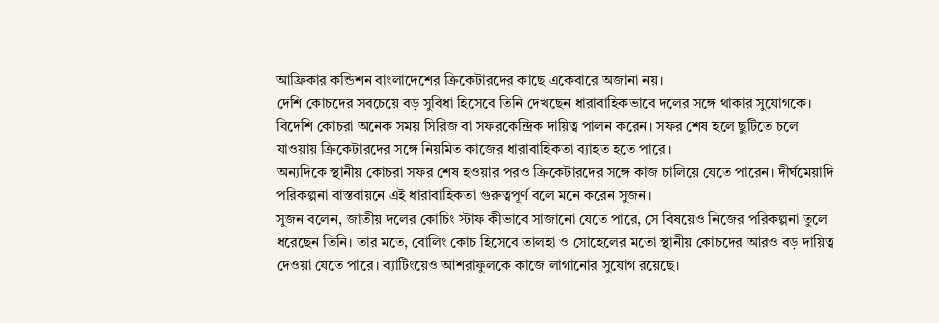আফ্রিকার কন্ডিশন বাংলাদেশের ক্রিকেটারদের কাছে একেবারে অজানা নয়।
দেশি কোচদের সবচেয়ে বড় সুবিধা হিসেবে তিনি দেখছেন ধারাবাহিকভাবে দলের সঙ্গে থাকার সুযোগকে। বিদেশি কোচরা অনেক সময় সিরিজ বা সফরকেন্দ্রিক দায়িত্ব পালন করেন। সফর শেষ হলে ছুটিতে চলে যাওয়ায় ক্রিকেটারদের সঙ্গে নিয়মিত কাজের ধারাবাহিকতা ব্যাহত হতে পারে।
অন্যদিকে স্থানীয় কোচরা সফর শেষ হওয়ার পরও ক্রিকেটারদের সঙ্গে কাজ চালিয়ে যেতে পারেন। দীর্ঘমেয়াদি পরিকল্পনা বাস্তবায়নে এই ধারাবাহিকতা গুরুত্বপূর্ণ বলে মনে করেন সুজন।
সুজন বলেন, জাতীয় দলের কোচিং স্টাফ কীভাবে সাজানো যেতে পারে, সে বিষয়েও নিজের পরিকল্পনা তুলে ধরেছেন তিনি। তার মতে, বোলিং কোচ হিসেবে তালহা ও সোহেলের মতো স্থানীয় কোচদের আরও বড় দায়িত্ব দেওয়া যেতে পারে। ব্যাটিংয়েও আশরাফুলকে কাজে লাগানোর সুযোগ রয়েছে।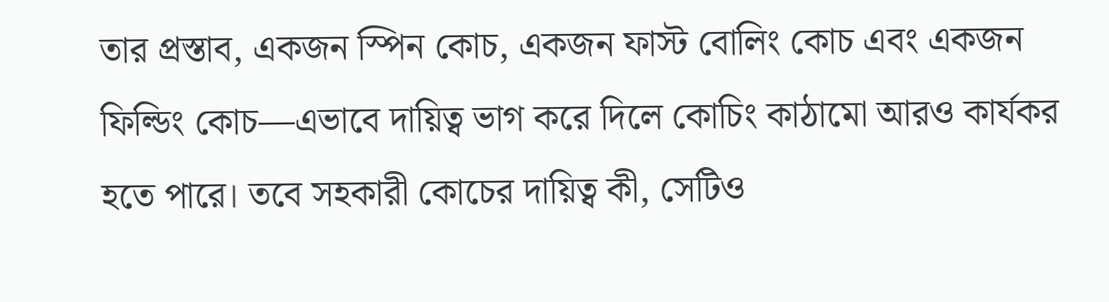তার প্রস্তাব, একজন স্পিন কোচ, একজন ফাস্ট বোলিং কোচ এবং একজন ফিল্ডিং কোচ—এভাবে দায়িত্ব ভাগ করে দিলে কোচিং কাঠামো আরও কার্যকর হতে পারে। তবে সহকারী কোচের দায়িত্ব কী, সেটিও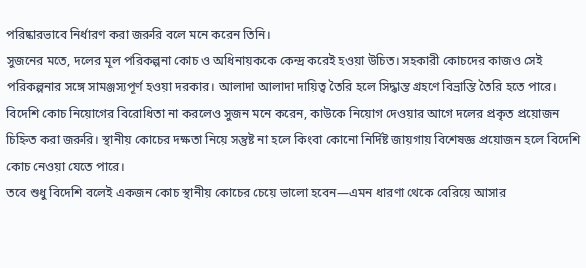পরিষ্কারভাবে নির্ধারণ করা জরুরি বলে মনে করেন তিনি।
সুজনের মতে, দলের মূল পরিকল্পনা কোচ ও অধিনায়ককে কেন্দ্র করেই হওয়া উচিত। সহকারী কোচদের কাজও সেই পরিকল্পনার সঙ্গে সামঞ্জস্যপূর্ণ হওয়া দরকার। আলাদা আলাদা দায়িত্ব তৈরি হলে সিদ্ধান্ত গ্রহণে বিভ্রান্তি তৈরি হতে পারে।
বিদেশি কোচ নিয়োগের বিরোধিতা না করলেও সুজন মনে করেন, কাউকে নিয়োগ দেওয়ার আগে দলের প্রকৃত প্রয়োজন চিহ্নিত করা জরুরি। স্থানীয় কোচের দক্ষতা নিয়ে সন্তুষ্ট না হলে কিংবা কোনো নির্দিষ্ট জায়গায় বিশেষজ্ঞ প্রয়োজন হলে বিদেশি কোচ নেওয়া যেতে পারে।
তবে শুধু বিদেশি বলেই একজন কোচ স্থানীয় কোচের চেয়ে ভালো হবেন—এমন ধারণা থেকে বেরিয়ে আসার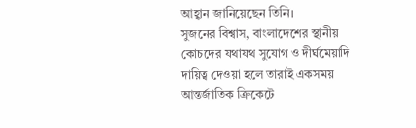আহ্বান জানিয়েছেন তিনি।
সুজনের বিশ্বাস, বাংলাদেশের স্থানীয় কোচদের যথাযথ সুযোগ ও দীর্ঘমেয়াদি দায়িত্ব দেওয়া হলে তারাই একসময় আন্তর্জাতিক ক্রিকেটে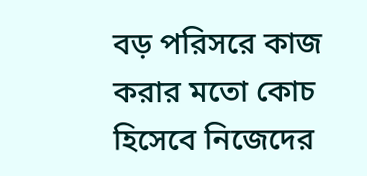বড় পরিসরে কাজ করার মতো কোচ হিসেবে নিজেদের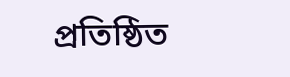প্রতিষ্ঠিত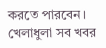করতে পারবেন।
খেলাধুলা সব খবর